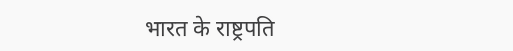भारत के राष्ट्रपति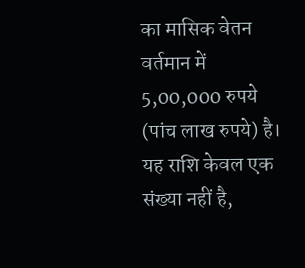का मासिक वेतन वर्तमान में 5,00,000 रुपये (पांच लाख रुपये) है। यह राशि केवल एक संख्या नहीं है,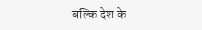बल्कि देश के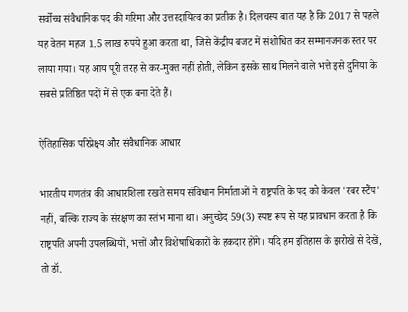सर्वोच्च संवैधानिक पद की गरिमा और उत्तरदायित्व का प्रतीक है। दिलचस्प बात यह है कि 2017 से पहले यह वेतन महज 1.5 लाख रुपये हुआ करता था, जिसे केंद्रीय बजट में संशोधित कर सम्मानजनक स्तर पर लाया गया। यह आय पूरी तरह से कर-मुक्त नहीं होती, लेकिन इसके साथ मिलने वाले भत्ते इसे दुनिया के सबसे प्रतिष्ठित पदों में से एक बना देते हैं।

ऐतिहासिक परिप्रेक्ष्य और संवैधानिक आधार

भारतीय गणतंत्र की आधारशिला रखते समय संविधान निर्माताओं ने राष्ट्रपति के पद को केवल 'रबर स्टैंप' नहीं, बल्कि राज्य के संरक्षण का स्तंभ माना था। अनुच्छेद 59(3) स्पष्ट रूप से यह प्रावधान करता है कि राष्ट्रपति अपनी उपलब्धियों, भत्तों और विशेषाधिकारों के हकदार होंगे। यदि हम इतिहास के झरोखे से देखें, तो डॉ.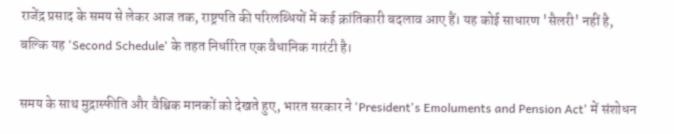राजेंद्र प्रसाद के समय से लेकर आज तक, राष्ट्रपति की परिलब्धियों में कई क्रांतिकारी बदलाव आए हैं। यह कोई साधारण 'सैलरी' नहीं है, बल्कि यह 'Second Schedule' के तहत निर्धारित एक वैधानिक गारंटी है।

समय के साथ मुद्रास्फीति और वैश्विक मानकों को देखते हुए, भारत सरकार ने 'President's Emoluments and Pension Act' में संशोधन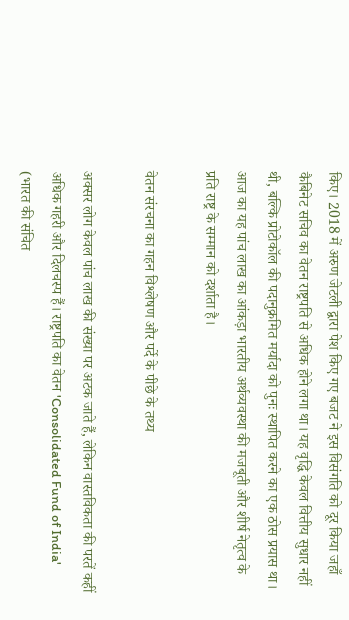किए। 2018 में अरुण जेटली द्वारा पेश किए गए बजट ने इस विसंगति को दूर किया जहाँ कैबिनेट सचिव का वेतन राष्ट्रपति से अधिक होने लगा था। यह वृद्धि केवल वित्तीय सुधार नहीं थी, बल्कि प्रोटोकॉल की पदानुक्रमित मर्यादा को पुनः स्थापित करने का एक ठोस प्रयास था। आज का यह पांच लाख का आंकड़ा भारतीय अर्थव्यवस्था की मजबूती और शीर्ष नेतृत्व के प्रति राष्ट्र के सम्मान को दर्शाता है।

वेतन संरचना का गहन विश्लेषण और पर्दे के पीछे के तथ्य

अक्सर लोग केवल पांच लाख की संख्या पर अटक जाते हैं, लेकिन वास्तविकता की परतें कहीं अधिक गहरी और दिलचस्प हैं। राष्ट्रपति का वेतन 'Consolidated Fund of India' (भारत की संचित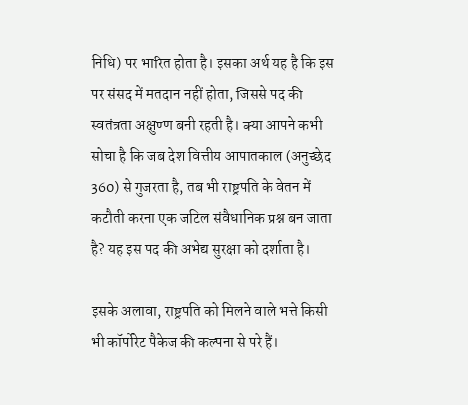निधि) पर भारित होता है। इसका अर्थ यह है कि इस पर संसद में मतदान नहीं होता, जिससे पद की स्वतंत्रता अक्षुण्ण बनी रहती है। क्या आपने कभी सोचा है कि जब देश वित्तीय आपातकाल (अनुच्छेद 360) से गुजरता है, तब भी राष्ट्रपति के वेतन में कटौती करना एक जटिल संवैधानिक प्रश्न बन जाता है? यह इस पद की अभेद्य सुरक्षा को दर्शाता है।

इसके अलावा, राष्ट्रपति को मिलने वाले भत्ते किसी भी कॉर्पोरेट पैकेज की कल्पना से परे हैं।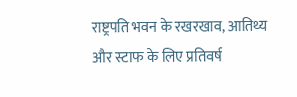राष्ट्रपति भवन के रखरखाव, आतिथ्य और स्टाफ के लिए प्रतिवर्ष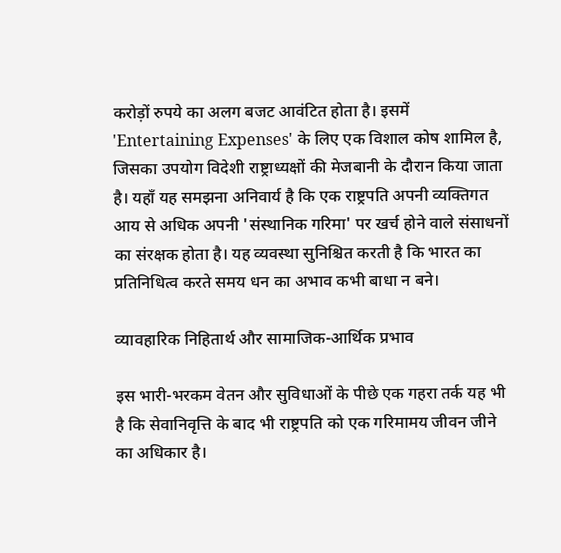करोड़ों रुपये का अलग बजट आवंटित होता है। इसमें 'Entertaining Expenses' के लिए एक विशाल कोष शामिल है, जिसका उपयोग विदेशी राष्ट्राध्यक्षों की मेजबानी के दौरान किया जाता है। यहाँ यह समझना अनिवार्य है कि एक राष्ट्रपति अपनी व्यक्तिगत आय से अधिक अपनी 'संस्थानिक गरिमा' पर खर्च होने वाले संसाधनों का संरक्षक होता है। यह व्यवस्था सुनिश्चित करती है कि भारत का प्रतिनिधित्व करते समय धन का अभाव कभी बाधा न बने।

व्यावहारिक निहितार्थ और सामाजिक-आर्थिक प्रभाव

इस भारी-भरकम वेतन और सुविधाओं के पीछे एक गहरा तर्क यह भी है कि सेवानिवृत्ति के बाद भी राष्ट्रपति को एक गरिमामय जीवन जीने का अधिकार है।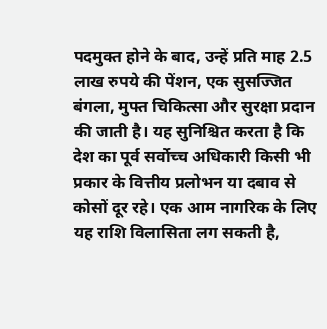पदमुक्त होने के बाद, उन्हें प्रति माह 2.5 लाख रुपये की पेंशन, एक सुसज्जित बंगला, मुफ्त चिकित्सा और सुरक्षा प्रदान की जाती है। यह सुनिश्चित करता है कि देश का पूर्व सर्वोच्च अधिकारी किसी भी प्रकार के वित्तीय प्रलोभन या दबाव से कोसों दूर रहे। एक आम नागरिक के लिए यह राशि विलासिता लग सकती है,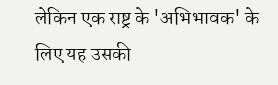लेकिन एक राष्ट्र के 'अभिभावक' के लिए यह उसकी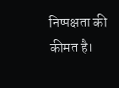निष्पक्षता की कीमत है।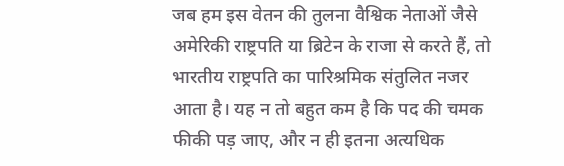जब हम इस वेतन की तुलना वैश्विक नेताओं जैसे अमेरिकी राष्ट्रपति या ब्रिटेन के राजा से करते हैं, तो भारतीय राष्ट्रपति का पारिश्रमिक संतुलित नजर आता है। यह न तो बहुत कम है कि पद की चमक फीकी पड़ जाए, और न ही इतना अत्यधिक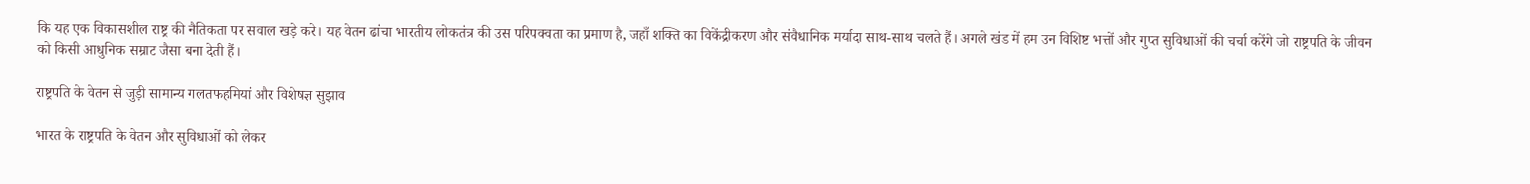कि यह एक विकासशील राष्ट्र की नैतिकता पर सवाल खड़े करे। यह वेतन ढांचा भारतीय लोकतंत्र की उस परिपक्वता का प्रमाण है, जहाँ शक्ति का विकेंद्रीकरण और संवैधानिक मर्यादा साथ-साथ चलते हैं। अगले खंड में हम उन विशिष्ट भत्तों और गुप्त सुविधाओं की चर्चा करेंगे जो राष्ट्रपति के जीवन को किसी आधुनिक सम्राट जैसा बना देती हैं।

राष्ट्रपति के वेतन से जुड़ी सामान्य गलतफहमियां और विशेषज्ञ सुझाव

भारत के राष्ट्रपति के वेतन और सुविधाओं को लेकर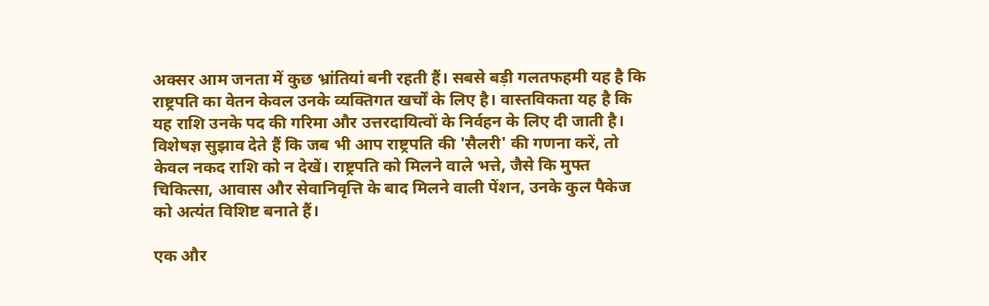अक्सर आम जनता में कुछ भ्रांतियां बनी रहती हैं। सबसे बड़ी गलतफहमी यह है कि राष्ट्रपति का वेतन केवल उनके व्यक्तिगत खर्चों के लिए है। वास्तविकता यह है कि यह राशि उनके पद की गरिमा और उत्तरदायित्वों के निर्वहन के लिए दी जाती है। विशेषज्ञ सुझाव देते हैं कि जब भी आप राष्ट्रपति की 'सैलरी' की गणना करें, तो केवल नकद राशि को न देखें। राष्ट्रपति को मिलने वाले भत्ते, जैसे कि मुफ्त चिकित्सा, आवास और सेवानिवृत्ति के बाद मिलने वाली पेंशन, उनके कुल पैकेज को अत्यंत विशिष्ट बनाते हैं।

एक और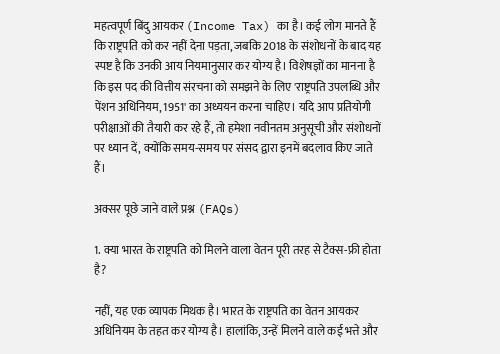महत्वपूर्ण बिंदु आयकर (Income Tax) का है। कई लोग मानते हैं कि राष्ट्रपति को कर नहीं देना पड़ता, जबकि 2018 के संशोधनों के बाद यह स्पष्ट है कि उनकी आय नियमानुसार कर योग्य है। विशेषज्ञों का मानना है कि इस पद की वित्तीय संरचना को समझने के लिए 'राष्ट्रपति उपलब्धि और पेंशन अधिनियम, 1951' का अध्ययन करना चाहिए। यदि आप प्रतियोगी परीक्षाओं की तैयारी कर रहे हैं, तो हमेशा नवीनतम अनुसूची और संशोधनों पर ध्यान दें, क्योंकि समय-समय पर संसद द्वारा इनमें बदलाव किए जाते हैं।

अक्सर पूछे जाने वाले प्रश्न (FAQs)

1. क्या भारत के राष्ट्रपति को मिलने वाला वेतन पूरी तरह से टैक्स-फ्री होता है?

नहीं, यह एक व्यापक मिथक है। भारत के राष्ट्रपति का वेतन आयकर अधिनियम के तहत कर योग्य है। हालांकि, उन्हें मिलने वाले कई भत्ते और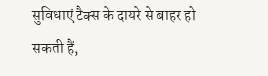सुविधाएं टैक्स के दायरे से बाहर हो सकती हैं,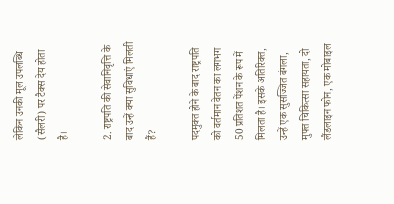लेकिन उनकी मूल उपलब्धि (सैलरी) पर टैक्स देय होता है।

2. राष्ट्रपति की सेवानिवृत्ति के बाद उन्हें क्या सुविधाएं मिलती हैं?

पदमुक्त होने के बाद राष्ट्रपति को वर्तमान वेतन का लगभग 50 प्रतिशत पेंशन के रूप में मिलता है। इसके अतिरिक्त, उन्हें एक सुसज्जित बंगला, मुफ्त चिकित्सा सहायता, दो लैंडलाइन फोन, एक मोबाइल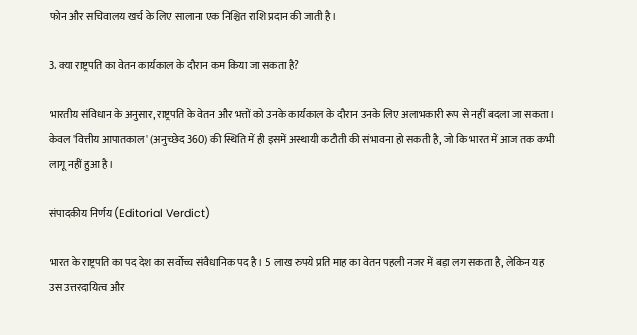फोन और सचिवालय खर्च के लिए सालाना एक निश्चित राशि प्रदान की जाती है।

3. क्या राष्ट्रपति का वेतन कार्यकाल के दौरान कम किया जा सकता है?

भारतीय संविधान के अनुसार, राष्ट्रपति के वेतन और भत्तों को उनके कार्यकाल के दौरान उनके लिए अलाभकारी रूप से नहीं बदला जा सकता। केवल 'वित्तीय आपातकाल' (अनुच्छेद 360) की स्थिति में ही इसमें अस्थायी कटौती की संभावना हो सकती है, जो कि भारत में आज तक कभी लागू नहीं हुआ है।

संपादकीय निर्णय (Editorial Verdict)

भारत के राष्ट्रपति का पद देश का सर्वोच्च संवैधानिक पद है। 5 लाख रुपये प्रति माह का वेतन पहली नजर में बड़ा लग सकता है, लेकिन यह उस उत्तरदायित्व और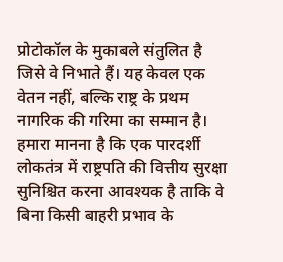प्रोटोकॉल के मुकाबले संतुलित है जिसे वे निभाते हैं। यह केवल एक वेतन नहीं, बल्कि राष्ट्र के प्रथम नागरिक की गरिमा का सम्मान है। हमारा मानना है कि एक पारदर्शी लोकतंत्र में राष्ट्रपति की वित्तीय सुरक्षा सुनिश्चित करना आवश्यक है ताकि वे बिना किसी बाहरी प्रभाव के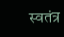स्वतंत्र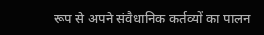रूप से अपने संवैधानिक कर्तव्यों का पालन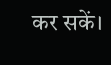कर सकें।